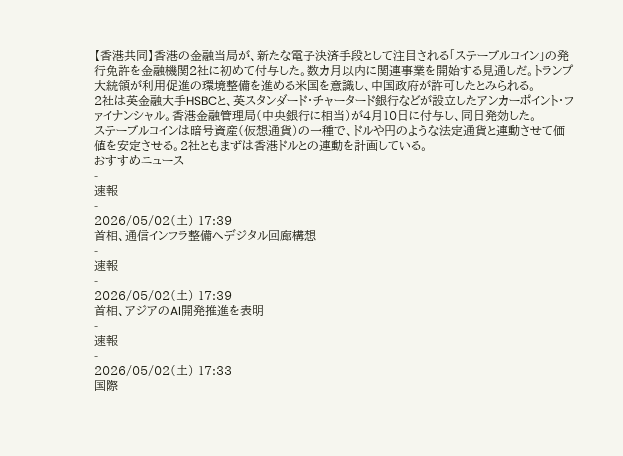【香港共同】香港の金融当局が、新たな電子決済手段として注目される「ステーブルコイン」の発行免許を金融機関2社に初めて付与した。数カ月以内に関連事業を開始する見通しだ。トランプ大統領が利用促進の環境整備を進める米国を意識し、中国政府が許可したとみられる。
2社は英金融大手HSBCと、英スタンダード・チャータード銀行などが設立したアンカーポイント・ファイナンシャル。香港金融管理局(中央銀行に相当)が4月10日に付与し、同日発効した。
ステーブルコインは暗号資産(仮想通貨)の一種で、ドルや円のような法定通貨と連動させて価値を安定させる。2社ともまずは香港ドルとの連動を計画している。
おすすめニュース
-
速報
-
2026/05/02(土) 17:39
首相、通信インフラ整備へデジタル回廊構想
-
速報
-
2026/05/02(土) 17:39
首相、アジアのAI開発推進を表明
-
速報
-
2026/05/02(土) 17:33
国際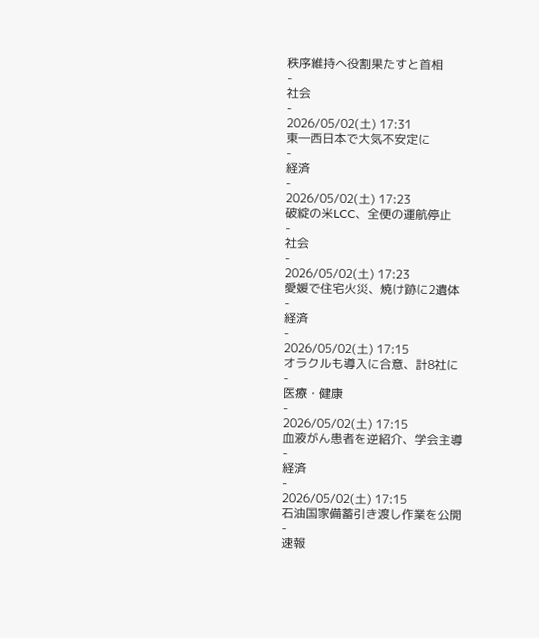秩序維持へ役割果たすと首相
-
社会
-
2026/05/02(土) 17:31
東―西日本で大気不安定に
-
経済
-
2026/05/02(土) 17:23
破綻の米LCC、全便の運航停止
-
社会
-
2026/05/02(土) 17:23
愛媛で住宅火災、焼け跡に2遺体
-
経済
-
2026/05/02(土) 17:15
オラクルも導入に合意、計8社に
-
医療・健康
-
2026/05/02(土) 17:15
血液がん患者を逆紹介、学会主導
-
経済
-
2026/05/02(土) 17:15
石油国家備蓄引き渡し作業を公開
-
速報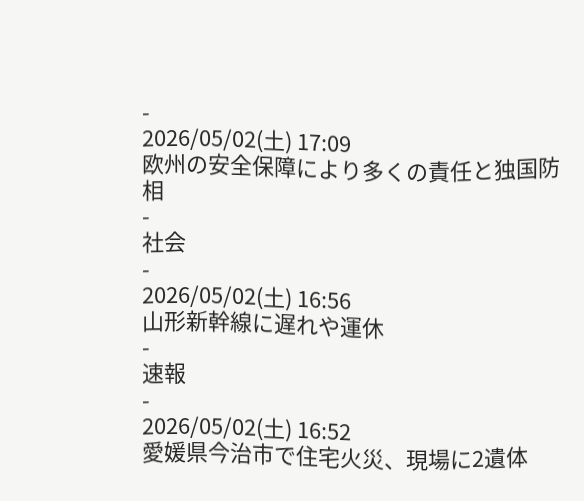-
2026/05/02(土) 17:09
欧州の安全保障により多くの責任と独国防相
-
社会
-
2026/05/02(土) 16:56
山形新幹線に遅れや運休
-
速報
-
2026/05/02(土) 16:52
愛媛県今治市で住宅火災、現場に2遺体